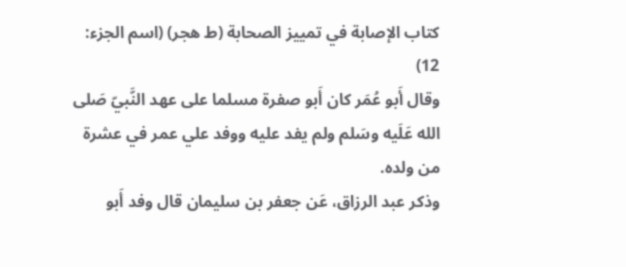كتاب الإصابة في تمييز الصحابة (ط هجر) (اسم الجزء: 12)
وقال أَبو عُمَر كان أَبو صفرة مسلما على عهد النَّبيّ صَلى الله عَلَيه وسَلم ولم يفد عليه ووفد علي عمر في عشرة من ولده.
وذكر عبد الرزاق، عَن جعفر بن سليمان قال وفد أَبو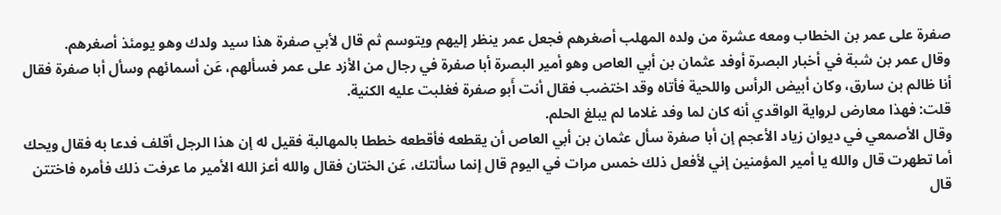صفرة على عمر بن الخطاب ومعه عشرة من ولده المهلب أصغرهم فجعل عمر ينظر إليهم ويتوسم ثم قال لأبي صفرة هذا سيد ولدك وهو يومئذ أصغرهم.
وقال عمر بن شبة في أخبار البصرة أوفد عثمان بن أبي العاص وهو أمير البصرة أبا صفرة في رجال من الأزد على عمر فسألهم، عَن أسمائهم وسأل أبا صفرة فقال أنا ظالم بن سارق، وكان أبيض الرأس واللحية فأتاه وقد اختضب فقال أنت أَبو صفرة فغلبت عليه الكنية.
قلت: فهذا معارض لرواية الواقدي أنه كان لما وفد غلاما لم يبلغ الحلم.
وقال الأصمعي في ديوان زياد الأعجم إن أبا صفرة سأل عثمان بن أبي العاص أن يقطعه فأقطعه خططا بالمهالبة فقيل له إن هذا الرجل أقلف فدعا به فقال ويحك أما تطهرت قال والله يا أمير المؤمنين إني لأفعل ذلك خمس مرات في اليوم قال إنما سألتك، عَن الختان فقال والله أعز الله الأمير ما عرفت ذلك فأمره فاختتن قال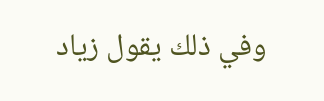وفي ذلك يقول زياد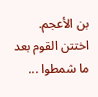بن الأعجم.
اختتن القوم بعد ما شمطوا ...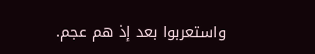واستعربوا بعد إذ هم عجم.